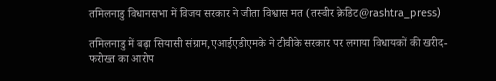तमिलनाडु विधानसभा में विजय सरकार ने जीता विश्वास मत (तस्वीर क्रेडिट@rashtra_press)

तमिलनाडु में बढ़ा सियासी संग्राम,एआईएडीएमके ने टीवीके सरकार पर लगाया विधायकों की खरीद-फरोख्त का आरोप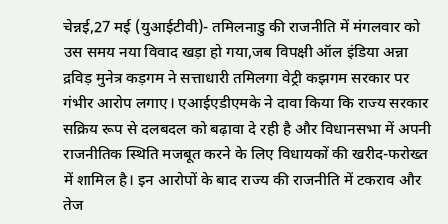चेन्नई,27 मई (युआईटीवी)- तमिलनाडु की राजनीति में मंगलवार को उस समय नया विवाद खड़ा हो गया,जब विपक्षी ऑल इंडिया अन्ना द्रविड़ मुनेत्र कड़गम ने सत्ताधारी तमिलगा वेट्री कझगम सरकार पर गंभीर आरोप लगाए। एआईएडीएमके ने दावा किया कि राज्य सरकार सक्रिय रूप से दलबदल को बढ़ावा दे रही है और विधानसभा में अपनी राजनीतिक स्थिति मजबूत करने के लिए विधायकों की खरीद-फरोख्त में शामिल है। इन आरोपों के बाद राज्य की राजनीति में टकराव और तेज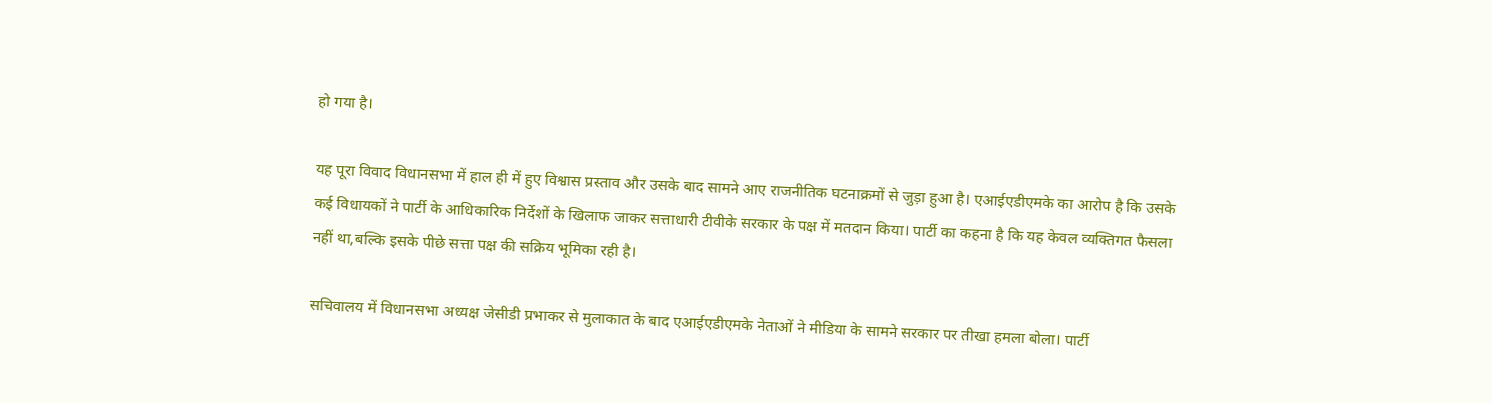हो गया है।

यह पूरा विवाद विधानसभा में हाल ही में हुए विश्वास प्रस्ताव और उसके बाद सामने आए राजनीतिक घटनाक्रमों से जुड़ा हुआ है। एआईएडीएमके का आरोप है कि उसके कई विधायकों ने पार्टी के आधिकारिक निर्देशों के खिलाफ जाकर सत्ताधारी टीवीके सरकार के पक्ष में मतदान किया। पार्टी का कहना है कि यह केवल व्यक्तिगत फैसला नहीं था,बल्कि इसके पीछे सत्ता पक्ष की सक्रिय भूमिका रही है।

सचिवालय में विधानसभा अध्यक्ष जेसीडी प्रभाकर से मुलाकात के बाद एआईएडीएमके नेताओं ने मीडिया के सामने सरकार पर तीखा हमला बोला। पार्टी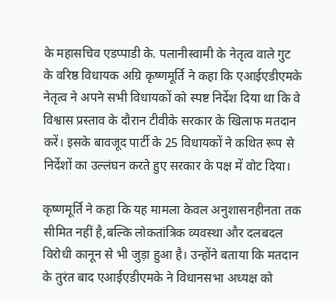के महासचिव एडप्पाडी के. पलानीस्वामी के नेतृत्व वाले गुट के वरिष्ठ विधायक अग्रि कृष्णमूर्ति ने कहा कि एआईएडीएमके नेतृत्व ने अपने सभी विधायकों को स्पष्ट निर्देश दिया था कि वे विश्वास प्रस्ताव के दौरान टीवीके सरकार के खिलाफ मतदान करें। इसके बावजूद पार्टी के 25 विधायकों ने कथित रूप से निर्देशों का उल्लंघन करते हुए सरकार के पक्ष में वोट दिया।

कृष्णमूर्ति ने कहा कि यह मामला केवल अनुशासनहीनता तक सीमित नहीं है,बल्कि लोकतांत्रिक व्यवस्था और दलबदल विरोधी कानून से भी जुड़ा हुआ है। उन्होंने बताया कि मतदान के तुरंत बाद एआईएडीएमके ने विधानसभा अध्यक्ष को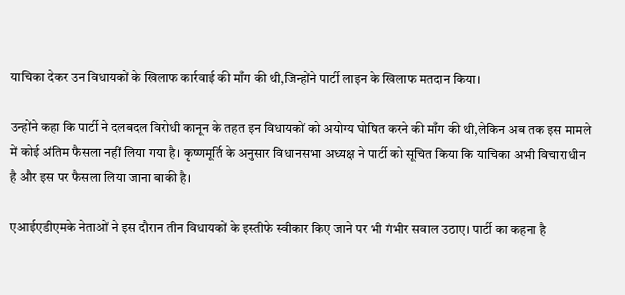याचिका देकर उन विधायकों के खिलाफ कार्रवाई की माँग की थी,जिन्होंने पार्टी लाइन के खिलाफ मतदान किया।

उन्होंने कहा कि पार्टी ने दलबदल विरोधी कानून के तहत इन विधायकों को अयोग्य घोषित करने की माँग की थी,लेकिन अब तक इस मामले में कोई अंतिम फैसला नहीं लिया गया है। कृष्णमूर्ति के अनुसार विधानसभा अध्यक्ष ने पार्टी को सूचित किया कि याचिका अभी विचाराधीन है और इस पर फैसला लिया जाना बाकी है।

एआईएडीएमके नेताओं ने इस दौरान तीन विधायकों के इस्तीफे स्वीकार किए जाने पर भी गंभीर सवाल उठाए। पार्टी का कहना है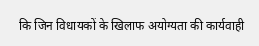कि जिन विधायकों के खिलाफ अयोग्यता की कार्यवाही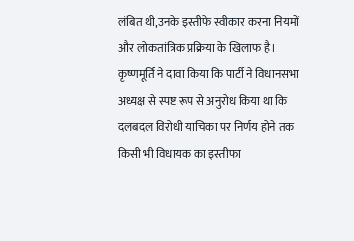लंबित थी,उनके इस्तीफे स्वीकार करना नियमों और लोकतांत्रिक प्रक्रिया के खिलाफ है। कृष्णमूर्ति ने दावा किया कि पार्टी ने विधानसभा अध्यक्ष से स्पष्ट रूप से अनुरोध किया था कि दलबदल विरोधी याचिका पर निर्णय होने तक किसी भी विधायक का इस्तीफा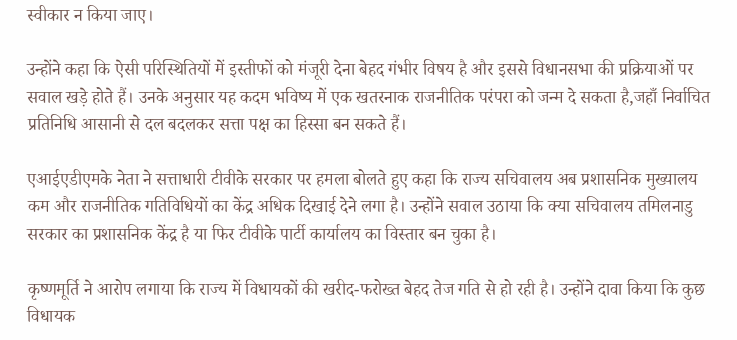स्वीकार न किया जाए।

उन्होंने कहा कि ऐसी परिस्थितियों में इस्तीफों को मंजूरी देना बेहद गंभीर विषय है और इससे विधानसभा की प्रक्रियाओं पर सवाल खड़े होते हैं। उनके अनुसार यह कदम भविष्य में एक खतरनाक राजनीतिक परंपरा को जन्म दे सकता है,जहाँ निर्वाचित प्रतिनिधि आसानी से दल बदलकर सत्ता पक्ष का हिस्सा बन सकते हैं।

एआईएडीएमके नेता ने सत्ताधारी टीवीके सरकार पर हमला बोलते हुए कहा कि राज्य सचिवालय अब प्रशासनिक मुख्यालय कम और राजनीतिक गतिविधियों का केंद्र अधिक दिखाई देने लगा है। उन्होंने सवाल उठाया कि क्या सचिवालय तमिलनाडु सरकार का प्रशासनिक केंद्र है या फिर टीवीके पार्टी कार्यालय का विस्तार बन चुका है।

कृष्णमूर्ति ने आरोप लगाया कि राज्य में विधायकों की खरीद-फरोख्त बेहद तेज गति से हो रही है। उन्होंने दावा किया कि कुछ विधायक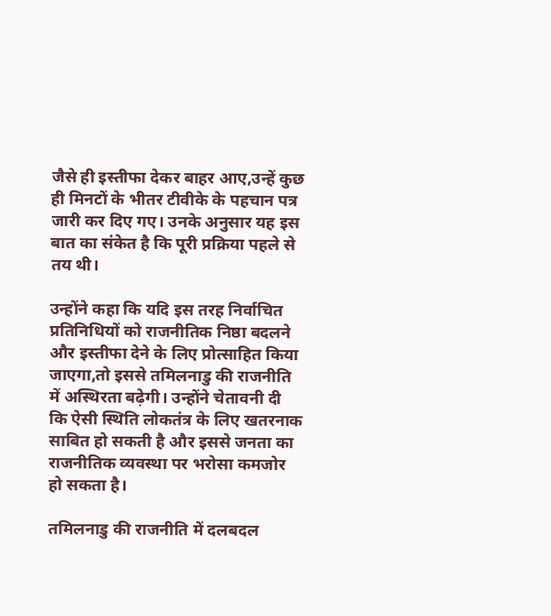जैसे ही इस्तीफा देकर बाहर आए,उन्हें कुछ ही मिनटों के भीतर टीवीके के पहचान पत्र जारी कर दिए गए। उनके अनुसार यह इस बात का संकेत है कि पूरी प्रक्रिया पहले से तय थी।

उन्होंने कहा कि यदि इस तरह निर्वाचित प्रतिनिधियों को राजनीतिक निष्ठा बदलने और इस्तीफा देने के लिए प्रोत्साहित किया जाएगा,तो इससे तमिलनाडु की राजनीति में अस्थिरता बढ़ेगी। उन्होंने चेतावनी दी कि ऐसी स्थिति लोकतंत्र के लिए खतरनाक साबित हो सकती है और इससे जनता का राजनीतिक व्यवस्था पर भरोसा कमजोर हो सकता है।

तमिलनाडु की राजनीति में दलबदल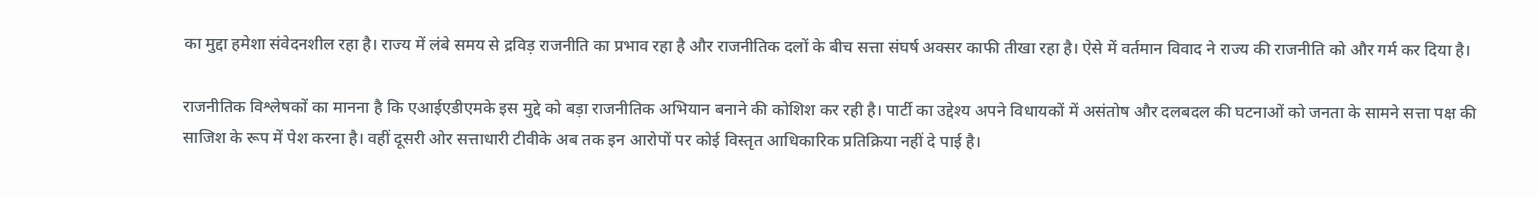का मुद्दा हमेशा संवेदनशील रहा है। राज्य में लंबे समय से द्रविड़ राजनीति का प्रभाव रहा है और राजनीतिक दलों के बीच सत्ता संघर्ष अक्सर काफी तीखा रहा है। ऐसे में वर्तमान विवाद ने राज्य की राजनीति को और गर्म कर दिया है।

राजनीतिक विश्लेषकों का मानना है कि एआईएडीएमके इस मुद्दे को बड़ा राजनीतिक अभियान बनाने की कोशिश कर रही है। पार्टी का उद्देश्य अपने विधायकों में असंतोष और दलबदल की घटनाओं को जनता के सामने सत्ता पक्ष की साजिश के रूप में पेश करना है। वहीं दूसरी ओर सत्ताधारी टीवीके अब तक इन आरोपों पर कोई विस्तृत आधिकारिक प्रतिक्रिया नहीं दे पाई है।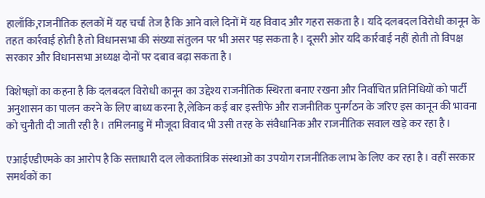हालाँकि,राजनीतिक हलकों में यह चर्चा तेज है कि आने वाले दिनों में यह विवाद और गहरा सकता है। यदि दलबदल विरोधी कानून के तहत कार्रवाई होती है तो विधानसभा की संख्या संतुलन पर भी असर पड़ सकता है। दूसरी ओर यदि कार्रवाई नहीं होती तो विपक्ष सरकार और विधानसभा अध्यक्ष दोनों पर दबाव बढ़ा सकता है।

विशेषज्ञों का कहना है कि दलबदल विरोधी कानून का उद्देश्य राजनीतिक स्थिरता बनाए रखना और निर्वाचित प्रतिनिधियों को पार्टी अनुशासन का पालन करने के लिए बाध्य करना है,लेकिन कई बार इस्तीफे और राजनीतिक पुनर्गठन के जरिए इस कानून की भावना को चुनौती दी जाती रही है। तमिलनाडु में मौजूदा विवाद भी उसी तरह के संवैधानिक और राजनीतिक सवाल खड़े कर रहा है।

एआईएडीएमके का आरोप है कि सत्ताधारी दल लोकतांत्रिक संस्थाओं का उपयोग राजनीतिक लाभ के लिए कर रहा है। वहीं सरकार समर्थकों का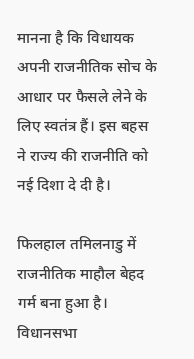मानना है कि विधायक अपनी राजनीतिक सोच के आधार पर फैसले लेने के लिए स्वतंत्र हैं। इस बहस ने राज्य की राजनीति को नई दिशा दे दी है।

फिलहाल तमिलनाडु में राजनीतिक माहौल बेहद गर्म बना हुआ है। विधानसभा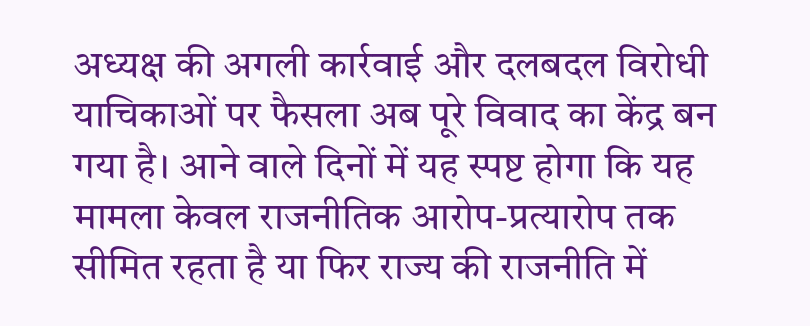अध्यक्ष की अगली कार्रवाई और दलबदल विरोधी याचिकाओं पर फैसला अब पूरे विवाद का केंद्र बन गया है। आने वाले दिनों में यह स्पष्ट होगा कि यह मामला केवल राजनीतिक आरोप-प्रत्यारोप तक सीमित रहता है या फिर राज्य की राजनीति में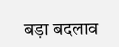बड़ा बदलाव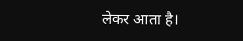लेकर आता है।